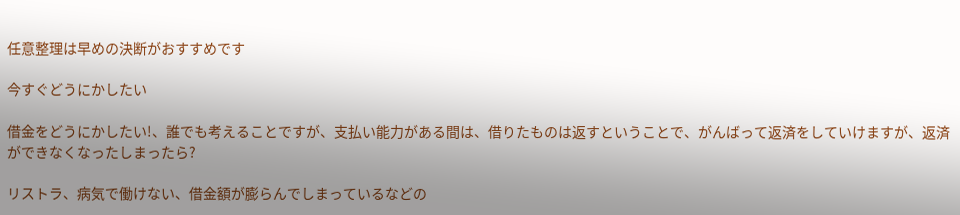任意整理は早めの決断がおすすめです

今すぐどうにかしたい

借金をどうにかしたい!、誰でも考えることですが、支払い能力がある間は、借りたものは返すということで、がんばって返済をしていけますが、返済ができなくなったしまったら?

リストラ、病気で働けない、借金額が膨らんでしまっているなどの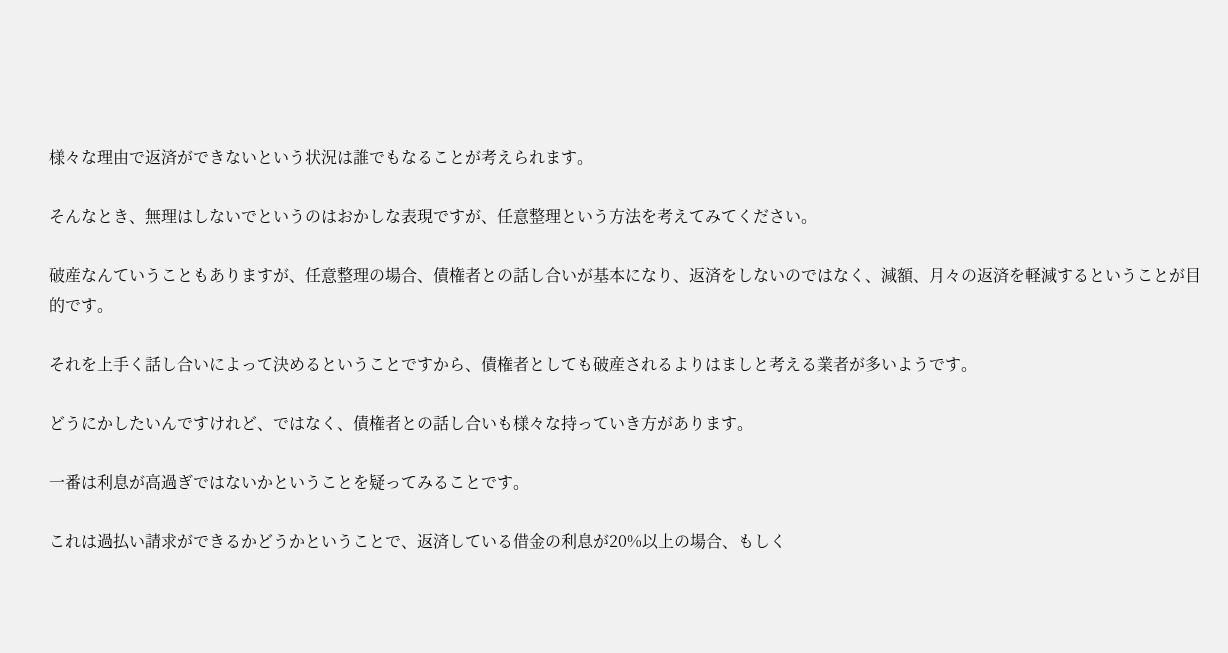様々な理由で返済ができないという状況は誰でもなることが考えられます。

そんなとき、無理はしないでというのはおかしな表現ですが、任意整理という方法を考えてみてください。

破産なんていうこともありますが、任意整理の場合、債権者との話し合いが基本になり、返済をしないのではなく、減額、月々の返済を軽減するということが目的です。

それを上手く話し合いによって決めるということですから、債権者としても破産されるよりはましと考える業者が多いようです。

どうにかしたいんですけれど、ではなく、債権者との話し合いも様々な持っていき方があります。

一番は利息が高過ぎではないかということを疑ってみることです。

これは過払い請求ができるかどうかということで、返済している借金の利息が20%以上の場合、もしく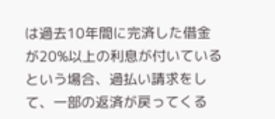は過去10年間に完済した借金が20%以上の利息が付いているという場合、過払い請求をして、一部の返済が戻ってくる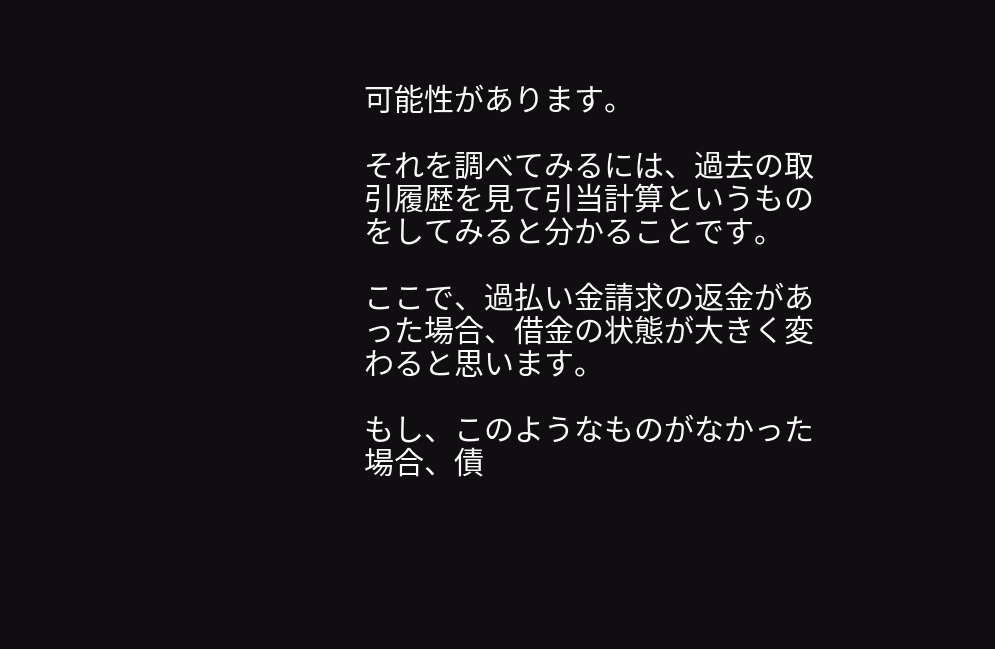可能性があります。

それを調べてみるには、過去の取引履歴を見て引当計算というものをしてみると分かることです。

ここで、過払い金請求の返金があった場合、借金の状態が大きく変わると思います。

もし、このようなものがなかった場合、債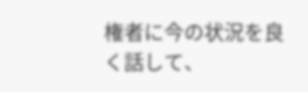権者に今の状況を良く話して、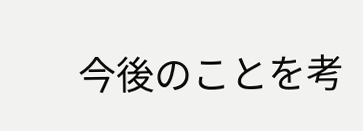今後のことを考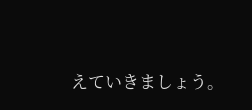えていきましょう。